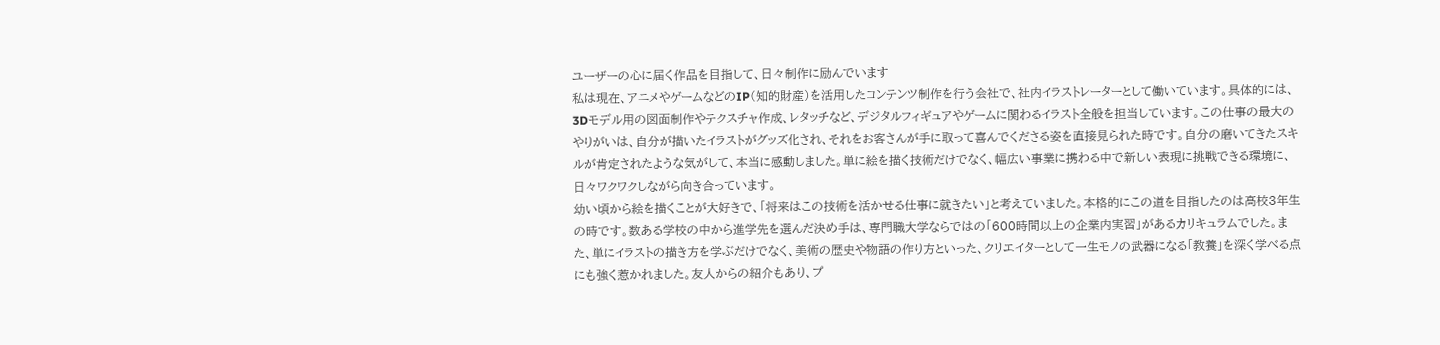ユーザーの心に届く作品を目指して、日々制作に励んでいます
私は現在、アニメやゲームなどのIP(知的財産)を活用したコンテンツ制作を行う会社で、社内イラストレーターとして働いています。具体的には、3Dモデル用の図面制作やテクスチャ作成、レタッチなど、デジタルフィギュアやゲームに関わるイラスト全般を担当しています。この仕事の最大のやりがいは、自分が描いたイラストがグッズ化され、それをお客さんが手に取って喜んでくださる姿を直接見られた時です。自分の磨いてきたスキルが肯定されたような気がして、本当に感動しました。単に絵を描く技術だけでなく、幅広い事業に携わる中で新しい表現に挑戦できる環境に、日々ワクワクしながら向き合っています。
幼い頃から絵を描くことが大好きで、「将来はこの技術を活かせる仕事に就きたい」と考えていました。本格的にこの道を目指したのは高校3年生の時です。数ある学校の中から進学先を選んだ決め手は、専門職大学ならではの「600時間以上の企業内実習」があるカリキュラムでした。また、単にイラストの描き方を学ぶだけでなく、美術の歴史や物語の作り方といった、クリエイターとして一生モノの武器になる「教養」を深く学べる点にも強く惹かれました。友人からの紹介もあり、プ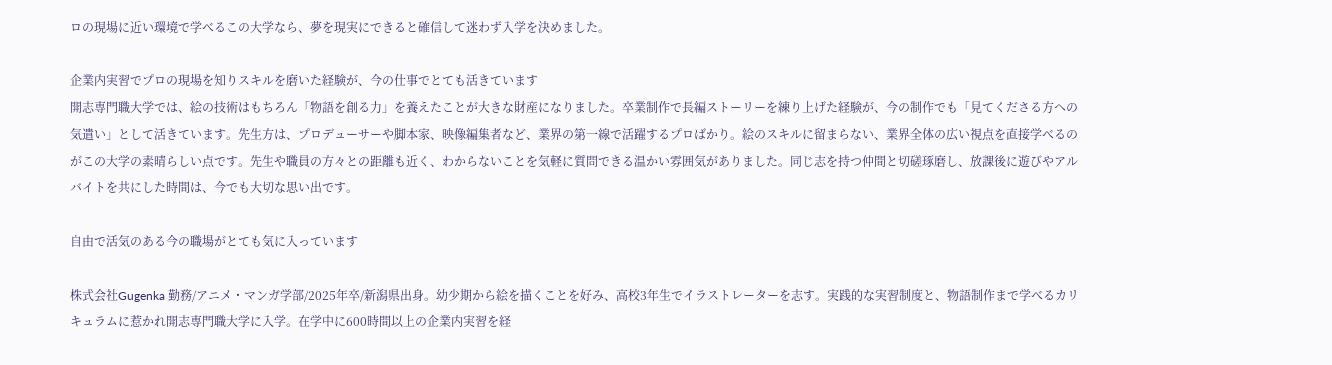ロの現場に近い環境で学べるこの大学なら、夢を現実にできると確信して迷わず入学を決めました。

企業内実習でプロの現場を知りスキルを磨いた経験が、今の仕事でとても活きています
開志専門職大学では、絵の技術はもちろん「物語を創る力」を養えたことが大きな財産になりました。卒業制作で長編ストーリーを練り上げた経験が、今の制作でも「見てくださる方への気遣い」として活きています。先生方は、プロデューサーや脚本家、映像編集者など、業界の第一線で活躍するプロばかり。絵のスキルに留まらない、業界全体の広い視点を直接学べるのがこの大学の素晴らしい点です。先生や職員の方々との距離も近く、わからないことを気軽に質問できる温かい雰囲気がありました。同じ志を持つ仲間と切磋琢磨し、放課後に遊びやアルバイトを共にした時間は、今でも大切な思い出です。

自由で活気のある今の職場がとても気に入っています

株式会社Gugenka 勤務/アニメ・マンガ学部/2025年卒/新潟県出身。幼少期から絵を描くことを好み、高校3年生でイラストレーターを志す。実践的な実習制度と、物語制作まで学べるカリキュラムに惹かれ開志専門職大学に入学。在学中に600時間以上の企業内実習を経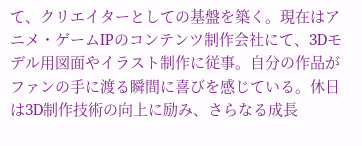て、クリエイターとしての基盤を築く。現在はアニメ・ゲームIPのコンテンツ制作会社にて、3Dモデル用図面やイラスト制作に従事。自分の作品がファンの手に渡る瞬間に喜びを感じている。休日は3D制作技術の向上に励み、さらなる成長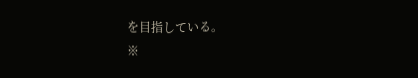を目指している。
※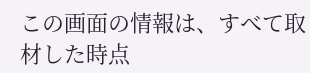この画面の情報は、すべて取材した時点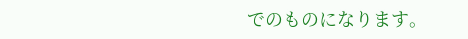でのものになります。